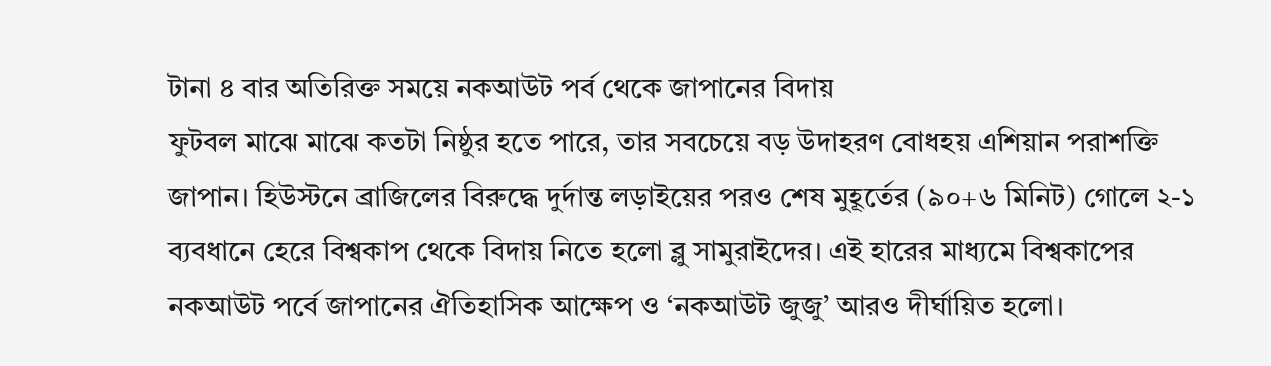টানা ৪ বার অতিরিক্ত সময়ে নকআউট পর্ব থেকে জাপানের বিদায়
ফুটবল মাঝে মাঝে কতটা নিষ্ঠুর হতে পারে, তার সবচেয়ে বড় উদাহরণ বোধহয় এশিয়ান পরাশক্তি জাপান। হিউস্টনে ব্রাজিলের বিরুদ্ধে দুর্দান্ত লড়াইয়ের পরও শেষ মুহূর্তের (৯০+৬ মিনিট) গোলে ২-১ ব্যবধানে হেরে বিশ্বকাপ থেকে বিদায় নিতে হলো ব্লু সামুরাইদের। এই হারের মাধ্যমে বিশ্বকাপের নকআউট পর্বে জাপানের ঐতিহাসিক আক্ষেপ ও ‘নকআউট জুজু’ আরও দীর্ঘায়িত হলো।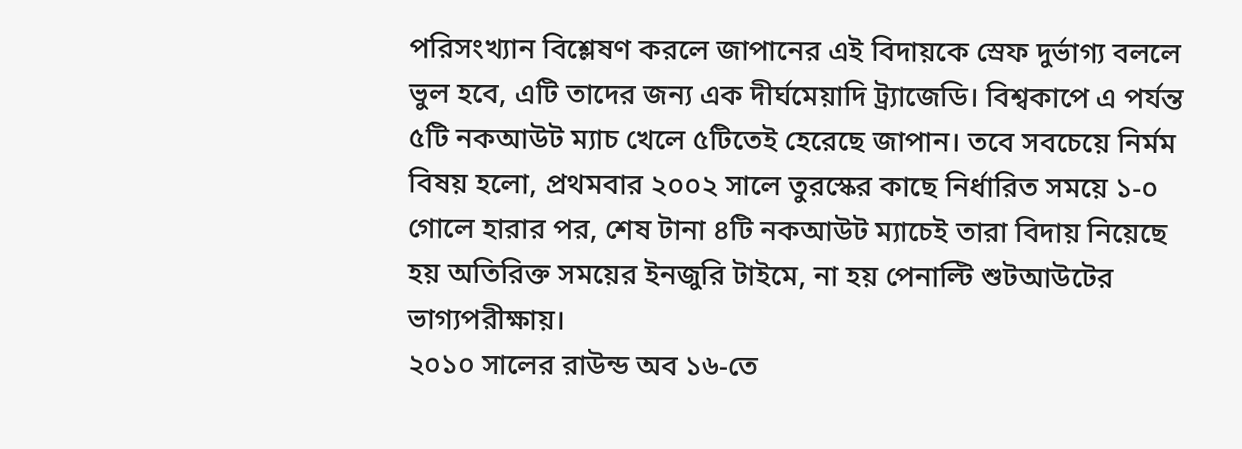পরিসংখ্যান বিশ্লেষণ করলে জাপানের এই বিদায়কে স্রেফ দুর্ভাগ্য বললে ভুল হবে, এটি তাদের জন্য এক দীর্ঘমেয়াদি ট্র্যাজেডি। বিশ্বকাপে এ পর্যন্ত ৫টি নকআউট ম্যাচ খেলে ৫টিতেই হেরেছে জাপান। তবে সবচেয়ে নির্মম বিষয় হলো, প্রথমবার ২০০২ সালে তুরস্কের কাছে নির্ধারিত সময়ে ১-০ গোলে হারার পর, শেষ টানা ৪টি নকআউট ম্যাচেই তারা বিদায় নিয়েছে হয় অতিরিক্ত সময়ের ইনজুরি টাইমে, না হয় পেনাল্টি শুটআউটের ভাগ্যপরীক্ষায়।
২০১০ সালের রাউন্ড অব ১৬-তে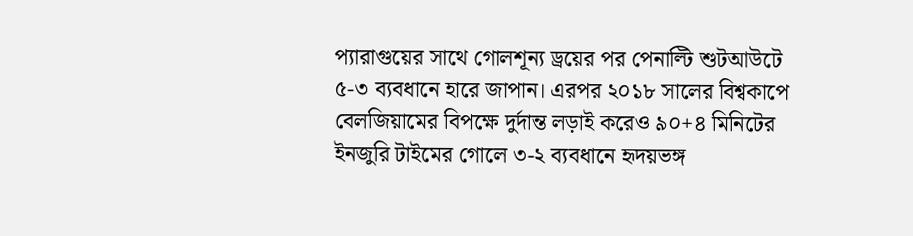প্যারাগুয়ের সাথে গোলশূন্য ড্রয়ের পর পেনাল্টি শুটআউটে ৫-৩ ব্যবধানে হারে জাপান। এরপর ২০১৮ সালের বিশ্বকাপে বেলজিয়ামের বিপক্ষে দুর্দান্ত লড়াই করেও ৯০+৪ মিনিটের ইনজুরি টাইমের গোলে ৩-২ ব্যবধানে হৃদয়ভঙ্গ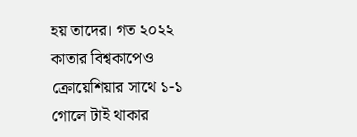হয় তাদের। গত ২০২২ কাতার বিশ্বকাপেও ক্রোয়েশিয়ার সাথে ১-১ গোলে টাই থাকার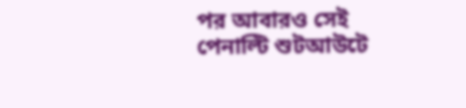পর আবারও সেই পেনাল্টি শুটআউটে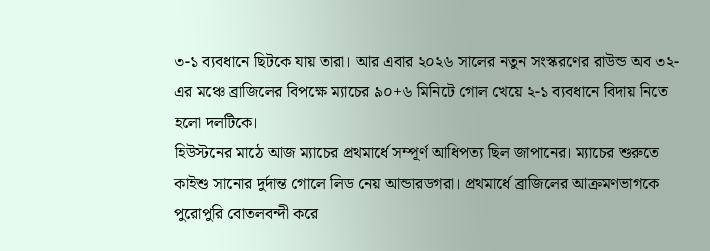৩-১ ব্যবধানে ছিটকে যায় তারা। আর এবার ২০২৬ সালের নতুন সংস্করণের রাউন্ড অব ৩২-এর মঞ্চে ব্রাজিলের বিপক্ষে ম্যাচের ৯০+৬ মিনিটে গোল খেয়ে ২-১ ব্যবধানে বিদায় নিতে হলো দলটিকে।
হিউস্টনের মাঠে আজ ম্যাচের প্রথমার্ধে সম্পূর্ণ আধিপত্য ছিল জাপানের। ম্যাচের শুরুতে কাইশু সানোর দুর্দান্ত গোলে লিড নেয় আন্ডারডগরা। প্রথমার্ধে ব্রাজিলের আক্রমণভাগকে পুরোপুরি বোতলবন্দী করে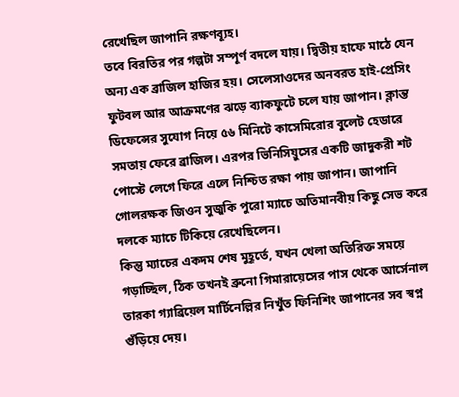রেখেছিল জাপানি রক্ষণব্যূহ।
তবে বিরতির পর গল্পটা সম্পূর্ণ বদলে যায়। দ্বিতীয় হাফে মাঠে যেন অন্য এক ব্রাজিল হাজির হয়। সেলেসাওদের অনবরত হাই-প্রেসিং ফুটবল আর আক্রমণের ঝড়ে ব্যাকফুটে চলে যায় জাপান। ক্লান্ত ডিফেন্সের সুযোগ নিয়ে ৫৬ মিনিটে কাসেমিরোর বুলেট হেডারে সমতায় ফেরে ব্রাজিল। এরপর ভিনিসিয়ুসের একটি জাদুকরী শট পোস্টে লেগে ফিরে এলে নিশ্চিত রক্ষা পায় জাপান। জাপানি গোলরক্ষক জিওন সুজুকি পুরো ম্যাচে অতিমানবীয় কিছু সেভ করে দলকে ম্যাচে টিকিয়ে রেখেছিলেন।
কিন্তু ম্যাচের একদম শেষ মুহূর্তে, যখন খেলা অতিরিক্ত সময়ে গড়াচ্ছিল, ঠিক তখনই ব্রুনো গিমারায়েসের পাস থেকে আর্সেনাল তারকা গ্যাব্রিয়েল মার্টিনেল্লির নিখুঁত ফিনিশিং জাপানের সব স্বপ্ন গুঁড়িয়ে দেয়।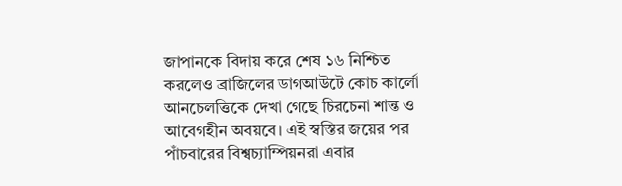জাপানকে বিদায় করে শেষ ১৬ নিশ্চিত করলেও ব্রাজিলের ডাগআউটে কোচ কার্লো আনচেলত্তিকে দেখা গেছে চিরচেনা শান্ত ও আবেগহীন অবয়বে। এই স্বস্তির জয়ের পর পাঁচবারের বিশ্বচ্যাম্পিয়নরা এবার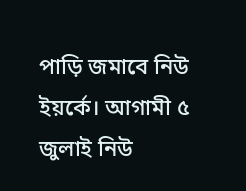পাড়ি জমাবে নিউ ইয়র্কে। আগামী ৫ জুলাই নিউ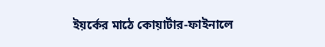ইয়র্কের মাঠে কোয়ার্টার-ফাইনালে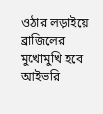ওঠার লড়াইয়ে ব্রাজিলের মুখোমুখি হবে আইভরি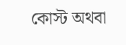কোস্ট অথবা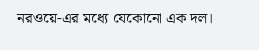নরওয়ে-এর মধ্যে যেকোনো এক দল।